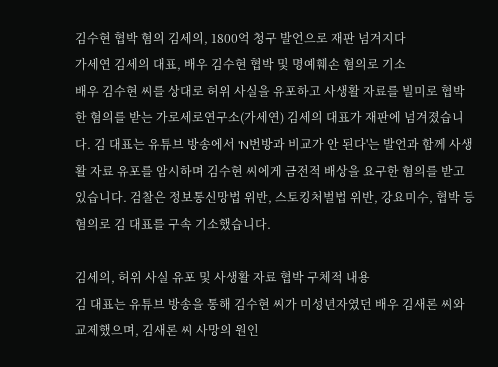김수현 협박 혐의 김세의, 1800억 청구 발언으로 재판 넘겨지다
가세연 김세의 대표, 배우 김수현 협박 및 명예훼손 혐의로 기소
배우 김수현 씨를 상대로 허위 사실을 유포하고 사생활 자료를 빌미로 협박한 혐의를 받는 가로세로연구소(가세연) 김세의 대표가 재판에 넘겨졌습니다. 김 대표는 유튜브 방송에서 'N번방과 비교가 안 된다'는 발언과 함께 사생활 자료 유포를 암시하며 김수현 씨에게 금전적 배상을 요구한 혐의를 받고 있습니다. 검찰은 정보통신망법 위반, 스토킹처벌법 위반, 강요미수, 협박 등 혐의로 김 대표를 구속 기소했습니다.

김세의, 허위 사실 유포 및 사생활 자료 협박 구체적 내용
김 대표는 유튜브 방송을 통해 김수현 씨가 미성년자였던 배우 김새론 씨와 교제했으며, 김새론 씨 사망의 원인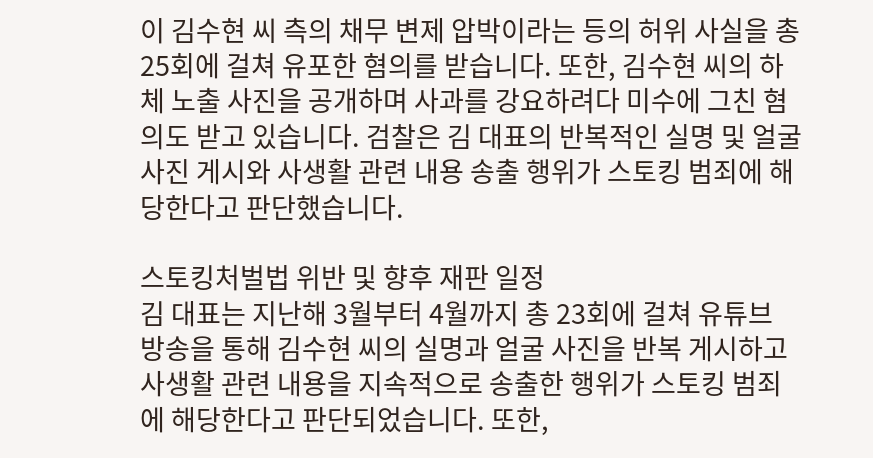이 김수현 씨 측의 채무 변제 압박이라는 등의 허위 사실을 총 25회에 걸쳐 유포한 혐의를 받습니다. 또한, 김수현 씨의 하체 노출 사진을 공개하며 사과를 강요하려다 미수에 그친 혐의도 받고 있습니다. 검찰은 김 대표의 반복적인 실명 및 얼굴 사진 게시와 사생활 관련 내용 송출 행위가 스토킹 범죄에 해당한다고 판단했습니다.

스토킹처벌법 위반 및 향후 재판 일정
김 대표는 지난해 3월부터 4월까지 총 23회에 걸쳐 유튜브 방송을 통해 김수현 씨의 실명과 얼굴 사진을 반복 게시하고 사생활 관련 내용을 지속적으로 송출한 행위가 스토킹 범죄에 해당한다고 판단되었습니다. 또한,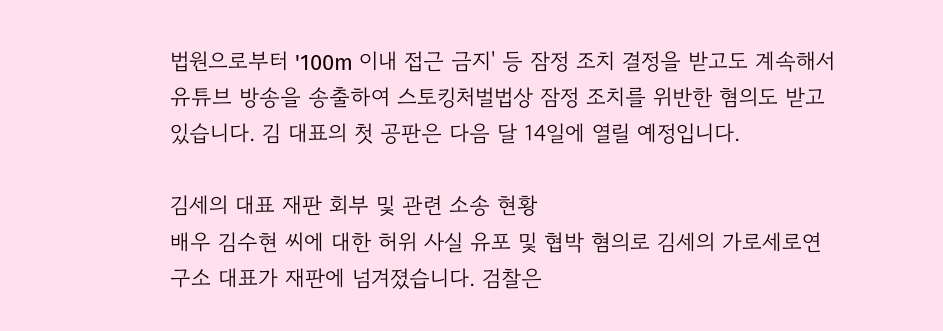법원으로부터 '100m 이내 접근 금지' 등 잠정 조치 결정을 받고도 계속해서 유튜브 방송을 송출하여 스토킹처벌법상 잠정 조치를 위반한 혐의도 받고 있습니다. 김 대표의 첫 공판은 다음 달 14일에 열릴 예정입니다.

김세의 대표 재판 회부 및 관련 소송 현황
배우 김수현 씨에 대한 허위 사실 유포 및 협박 혐의로 김세의 가로세로연구소 대표가 재판에 넘겨졌습니다. 검찰은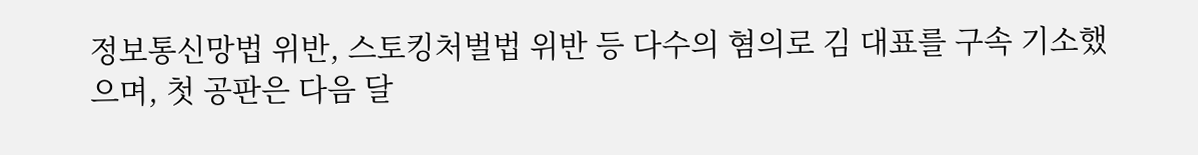정보통신망법 위반, 스토킹처벌법 위반 등 다수의 혐의로 김 대표를 구속 기소했으며, 첫 공판은 다음 달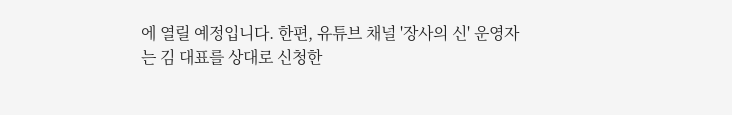에 열릴 예정입니다. 한편, 유튜브 채널 '장사의 신' 운영자는 김 대표를 상대로 신청한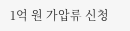1억 원 가압류 신청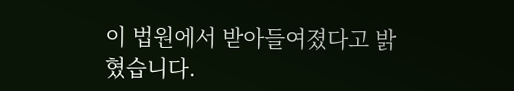이 법원에서 받아들여졌다고 밝혔습니다.